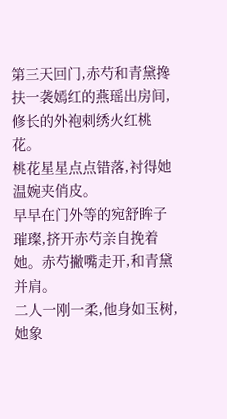第三天回门,赤芍和青黛搀扶一袭嫣红的燕瑶出房间,修长的外袍刺绣火红桃花。
桃花星星点点错落,衬得她温婉夹俏皮。
早早在门外等的宛舒眸子璀璨,挤开赤芍亲自挽着她。赤芍撇嘴走开,和青黛并肩。
二人一刚一柔,他身如玉树,她象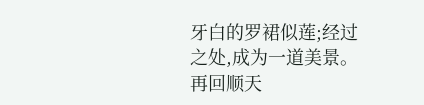牙白的罗裙似莲;经过之处,成为一道美景。
再回顺天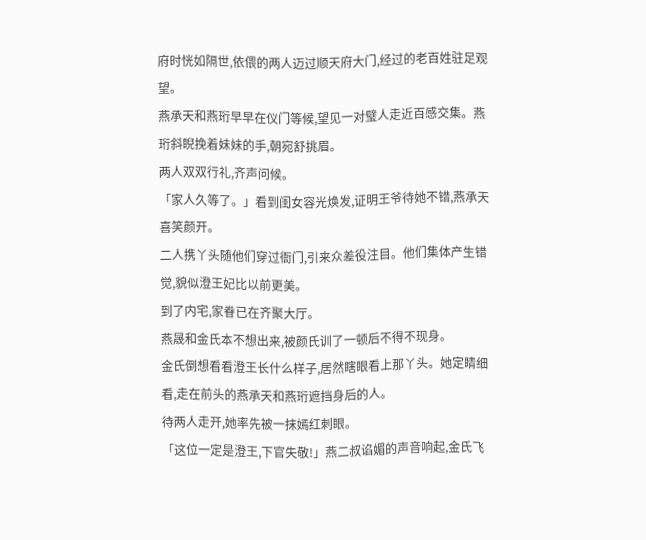府时恍如隔世,依偎的两人迈过顺天府大门,经过的老百姓驻足观望。
燕承天和燕珩早早在仪门等候,望见一对璧人走近百感交集。燕珩斜睨挽着妹妹的手,朝宛舒挑眉。
两人双双行礼,齐声问候。
「家人久等了。」看到闺女容光焕发,证明王爷待她不错,燕承天喜笑颜开。
二人携丫头随他们穿过衙门,引来众差役注目。他们集体产生错觉,貌似澄王妃比以前更美。
到了内宅,家眷已在齐聚大厅。
燕晟和金氏本不想出来,被颜氏训了一顿后不得不现身。
金氏倒想看看澄王长什么样子,居然瞎眼看上那丫头。她定睛细看,走在前头的燕承天和燕珩遮挡身后的人。
待两人走开,她率先被一抹嫣红刺眼。
「这位一定是澄王,下官失敬!」燕二叔谄媚的声音响起,金氏飞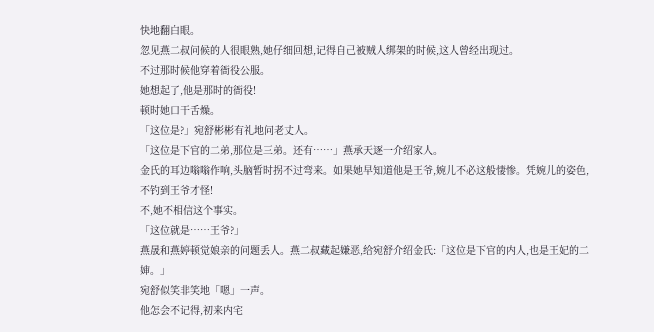快地翻白眼。
忽见燕二叔问候的人很眼熟,她仔细回想,记得自己被贼人绑架的时候,这人曾经出现过。
不过那时候他穿着衙役公服。
她想起了,他是那时的衙役!
顿时她口干舌燥。
「这位是?」宛舒彬彬有礼地问老丈人。
「这位是下官的二弟,那位是三弟。还有……」燕承天逐一介绍家人。
金氏的耳边嗡嗡作响,头脑暂时拐不过弯来。如果她早知道他是王爷,婉儿不必这般悽惨。凭婉儿的姿色,不钓到王爷才怪!
不,她不相信这个事实。
「这位就是……王爷?」
燕晟和燕婷顿觉娘亲的问题丢人。燕二叔藏起嫌恶,给宛舒介绍金氏:「这位是下官的内人,也是王妃的二婶。」
宛舒似笑非笑地「嗯」一声。
他怎会不记得,初来内宅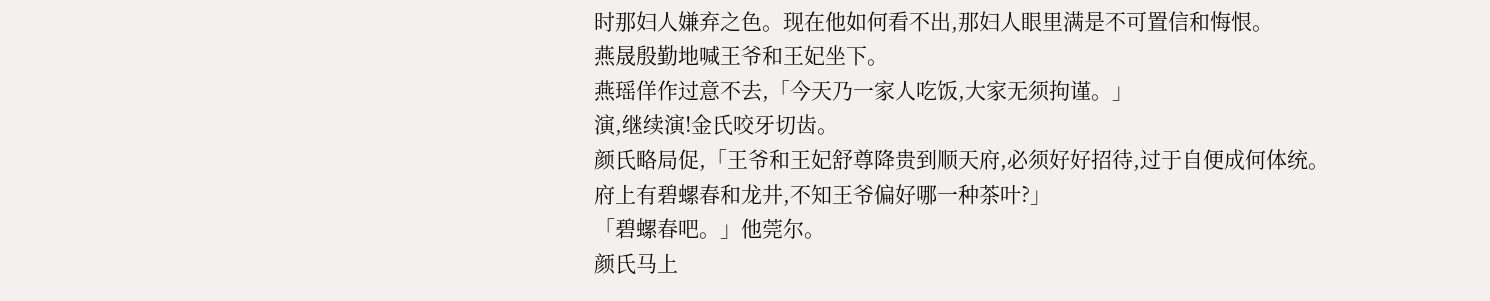时那妇人嫌弃之色。现在他如何看不出,那妇人眼里满是不可置信和悔恨。
燕晟殷勤地喊王爷和王妃坐下。
燕瑶佯作过意不去,「今天乃一家人吃饭,大家无须拘谨。」
演,继续演!金氏咬牙切齿。
颜氏略局促,「王爷和王妃舒尊降贵到顺天府,必须好好招待,过于自便成何体统。府上有碧螺春和龙井,不知王爷偏好哪一种茶叶?」
「碧螺春吧。」他莞尔。
颜氏马上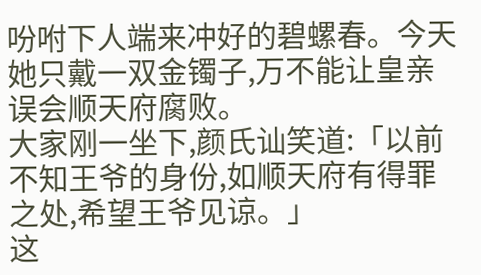吩咐下人端来冲好的碧螺春。今天她只戴一双金镯子,万不能让皇亲误会顺天府腐败。
大家刚一坐下,颜氏讪笑道:「以前不知王爷的身份,如顺天府有得罪之处,希望王爷见谅。」
这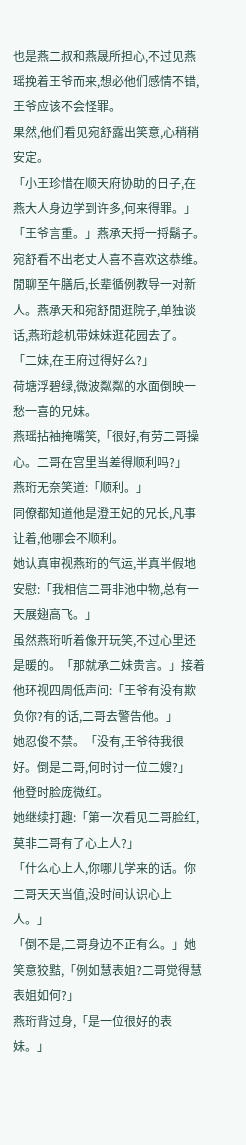也是燕二叔和燕晟所担心,不过见燕瑶挽着王爷而来,想必他们感情不错,王爷应该不会怪罪。
果然,他们看见宛舒露出笑意,心稍稍安定。
「小王珍惜在顺天府协助的日子,在燕大人身边学到许多,何来得罪。」
「王爷言重。」燕承天捋一捋鬍子。
宛舒看不出老丈人喜不喜欢这恭维。
閒聊至午膳后,长辈循例教导一对新人。燕承天和宛舒閒逛院子,单独谈话,燕珩趁机带妹妹逛花园去了。
「二妹,在王府过得好么?」
荷塘浮碧绿,微波粼粼的水面倒映一愁一喜的兄妹。
燕瑶拈袖掩嘴笑,「很好,有劳二哥操心。二哥在宫里当差得顺利吗?」
燕珩无奈笑道:「顺利。」
同僚都知道他是澄王妃的兄长,凡事让着,他哪会不顺利。
她认真审视燕珩的气运,半真半假地安慰:「我相信二哥非池中物,总有一天展翅高飞。」
虽然燕珩听着像开玩笑,不过心里还是暖的。「那就承二妹贵言。」接着他环视四周低声问:「王爷有没有欺负你?有的话,二哥去警告他。」
她忍俊不禁。「没有,王爷待我很好。倒是二哥,何时讨一位二嫂?」
他登时脸庞微红。
她继续打趣:「第一次看见二哥脸红,莫非二哥有了心上人?」
「什么心上人,你哪儿学来的话。你二哥天天当值,没时间认识心上人。」
「倒不是,二哥身边不正有么。」她笑意狡黠,「例如慧表姐?二哥觉得慧表姐如何?」
燕珩背过身,「是一位很好的表妹。」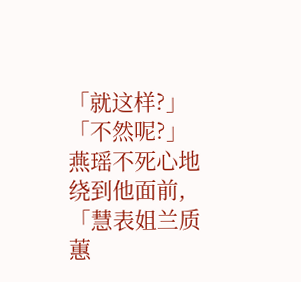「就这样?」
「不然呢?」
燕瑶不死心地绕到他面前,「慧表姐兰质蕙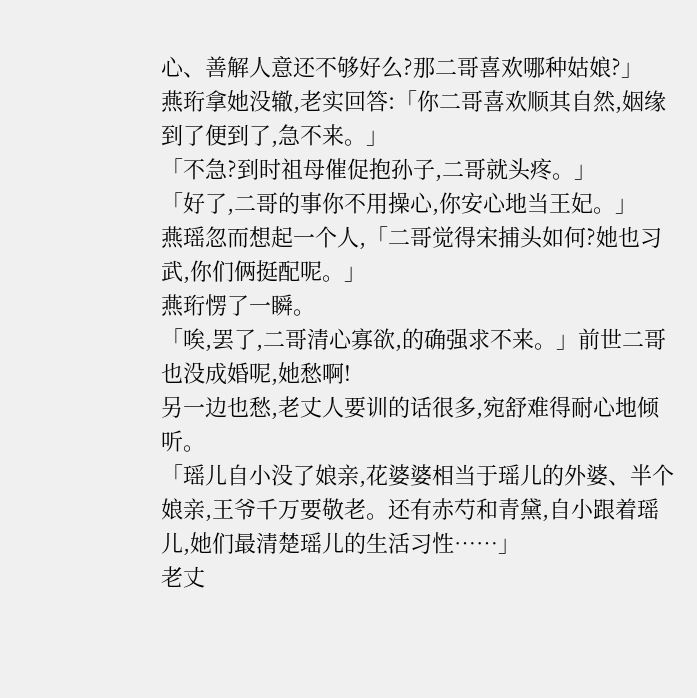心、善解人意还不够好么?那二哥喜欢哪种姑娘?」
燕珩拿她没辙,老实回答:「你二哥喜欢顺其自然,姻缘到了便到了,急不来。」
「不急?到时祖母催促抱孙子,二哥就头疼。」
「好了,二哥的事你不用操心,你安心地当王妃。」
燕瑶忽而想起一个人,「二哥觉得宋捕头如何?她也习武,你们俩挺配呢。」
燕珩愣了一瞬。
「唉,罢了,二哥清心寡欲,的确强求不来。」前世二哥也没成婚呢,她愁啊!
另一边也愁,老丈人要训的话很多,宛舒难得耐心地倾听。
「瑶儿自小没了娘亲,花婆婆相当于瑶儿的外婆、半个娘亲,王爷千万要敬老。还有赤芍和青黛,自小跟着瑶儿,她们最清楚瑶儿的生活习性……」
老丈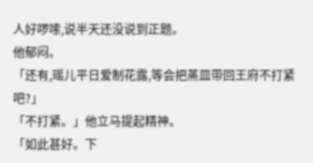人好啰嗦,说半天还没说到正题。
他郁闷。
「还有,瑶儿平日爱制花露,等会把蒸皿带回王府不打紧吧?」
「不打紧。」他立马提起精神。
「如此甚好。下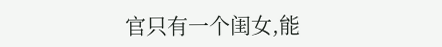官只有一个闺女,能